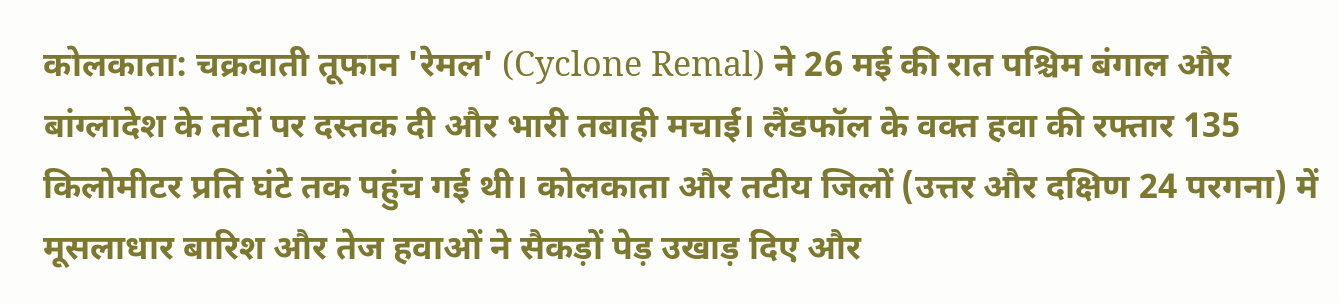कोलकाता: चक्रवाती तूफान 'रेमल' (Cyclone Remal) ने 26 मई की रात पश्चिम बंगाल और बांग्लादेश के तटों पर दस्तक दी और भारी तबाही मचाई। लैंडफॉल के वक्त हवा की रफ्तार 135 किलोमीटर प्रति घंटे तक पहुंच गई थी। कोलकाता और तटीय जिलों (उत्तर और दक्षिण 24 परगना) में मूसलाधार बारिश और तेज हवाओं ने सैकड़ों पेड़ उखाड़ दिए और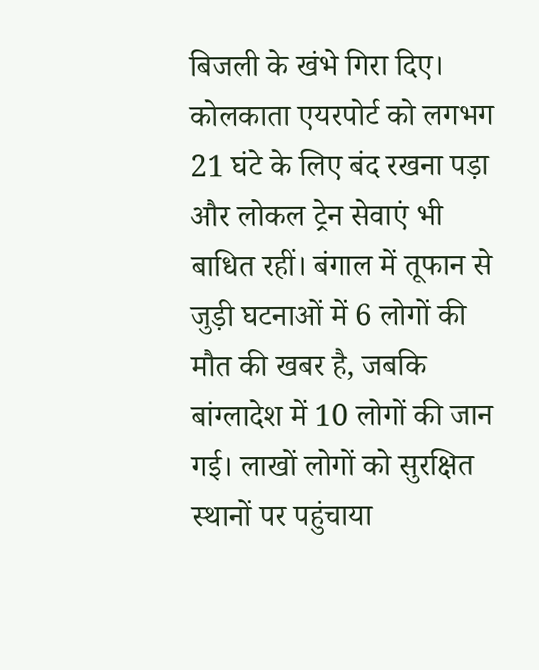बिजली के खंभे गिरा दिए।
कोलकाता एयरपोर्ट को लगभग 21 घंटे के लिए बंद रखना पड़ा और लोकल ट्रेन सेवाएं भी बाधित रहीं। बंगाल में तूफान से जुड़ी घटनाओं में 6 लोगों की मौत की खबर है, जबकि बांग्लादेश में 10 लोगों की जान गई। लाखों लोगों को सुरक्षित स्थानों पर पहुंचाया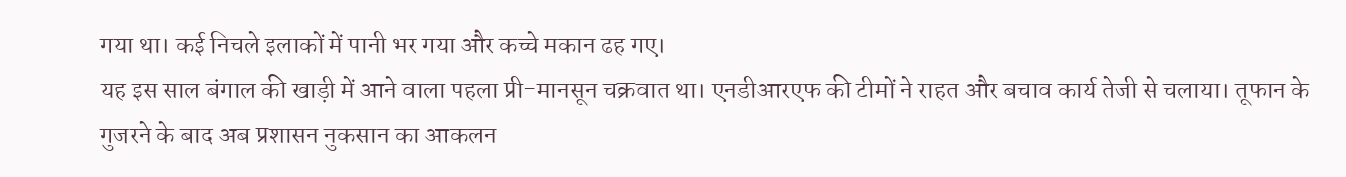गया था। कई निचले इलाकों में पानी भर गया और कच्चे मकान ढह गए।
यह इस साल बंगाल की खाड़ी में आने वाला पहला प्री-मानसून चक्रवात था। एनडीआरएफ की टीमों ने राहत और बचाव कार्य तेजी से चलाया। तूफान के गुजरने के बाद अब प्रशासन नुकसान का आकलन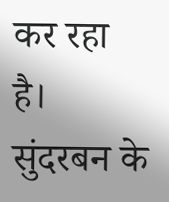कर रहा है। सुंदरबन के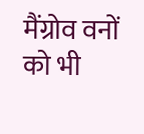मैंग्रोव वनों को भी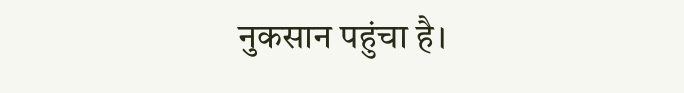नुकसान पहुंचा है।